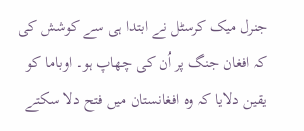جنرل میک کرسٹل نے ابتدا ہی سے کوشش کی کہ افغان جنگ پر اُن کی چھاپ ہو۔ اوباما کو یقین دلایا کہ وہ افغانستان میں فتح دلا سکتے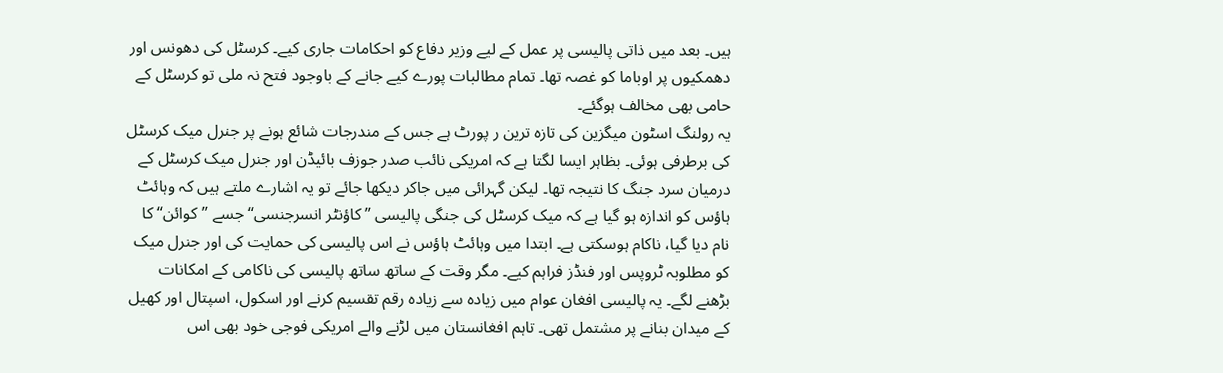ہیں۔ بعد میں ذاتی پالیسی پر عمل کے لیے وزیر دفاع کو احکامات جاری کیے۔ کرسٹل کی دھونس اور دھمکیوں پر اوباما کو غصہ تھا۔ تمام مطالبات پورے کیے جانے کے باوجود فتح نہ ملی تو کرسٹل کے حامی بھی مخالف ہوگئے۔
یہ رولنگ اسٹون میگزین کی تازہ ترین ر پورٹ ہے جس کے مندرجات شائع ہونے پر جنرل میک کرسٹل کی برطرفی ہوئی۔ بظاہر ایسا لگتا ہے کہ امریکی نائب صدر جوزف بائیڈن اور جنرل میک کرسٹل کے درمیان سرد جنگ کا نتیجہ تھا۔ لیکن گہرائی میں جاکر دیکھا جائے تو یہ اشارے ملتے ہیں کہ وہائٹ ہاؤس کو اندازہ ہو گیا ہے کہ میک کرسٹل کی جنگی پالیسی ’’کاؤنٹر انسرجنسی‘‘ جسے ’’کوائن‘‘ کا نام دیا گیا، ناکام ہوسکتی ہے۔ ابتدا میں وہائٹ ہاؤس نے اس پالیسی کی حمایت کی اور جنرل میک کو مطلوبہ ٹروپس اور فنڈز فراہم کیے۔ مگر وقت کے ساتھ ساتھ پالیسی کی ناکامی کے امکانات بڑھنے لگے۔ یہ پالیسی افغان عوام میں زیادہ سے زیادہ رقم تقسیم کرنے اور اسکول، اسپتال اور کھیل کے میدان بنانے پر مشتمل تھی۔ تاہم افغانستان میں لڑنے والے امریکی فوجی خود بھی اس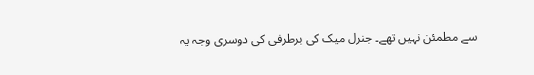سے مطمئن نہیں تھے۔ جنرل میک کی برطرفی کی دوسری وجہ یہ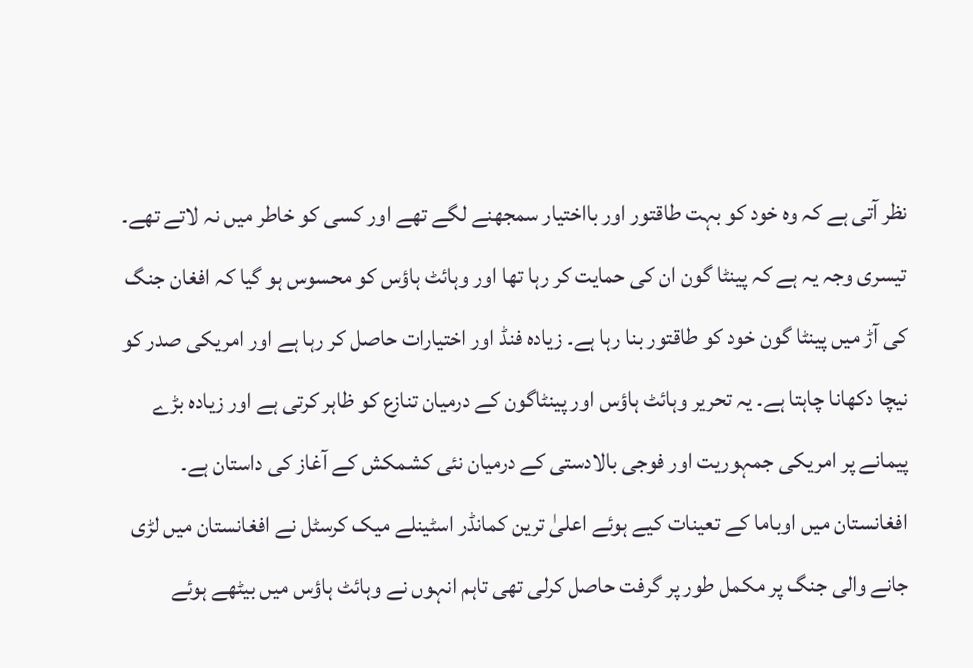نظر آتی ہے کہ وہ خود کو بہت طاقتور اور بااختیار سمجھنے لگے تھے اور کسی کو خاطر میں نہ لاتے تھے۔ تیسری وجہ یہ ہے کہ پینٹا گون ان کی حمایت کر رہا تھا اور وہائٹ ہاؤس کو محسوس ہو گیا کہ افغان جنگ کی آڑ میں پینٹا گون خود کو طاقتور بنا رہا ہے۔ زیادہ فنڈ اور اختیارات حاصل کر رہا ہے اور امریکی صدر کو نیچا دکھانا چاہتا ہے۔ یہ تحریر وہائٹ ہاؤس اور پینٹاگون کے درمیان تنازع کو ظاہر کرتی ہے اور زیادہ بڑے پیمانے پر امریکی جمہوریت اور فوجی بالادستی کے درمیان نئی کشمکش کے آغاز کی داستان ہے۔
افغانستان میں اوباما کے تعینات کیے ہوئے اعلیٰ ترین کمانڈر اسٹینلے میک کرسٹل نے افغانستان میں لڑی جانے والی جنگ پر مکمل طور پر گرفت حاصل کرلی تھی تاہم انہوں نے وہائٹ ہاؤس میں بیٹھے ہوئے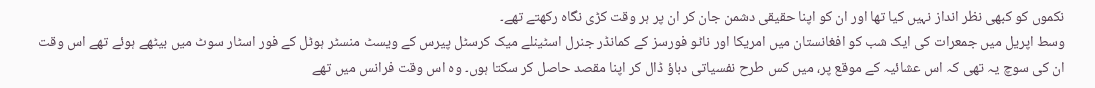نکموں کو کبھی نظر انداز نہیں کیا تھا اور ان کو اپنا حقیقی دشمن جان کر ان پر ہر وقت کڑی نگاہ رکھتے تھے۔
وسط اپریل میں جمعرات کی ایک شب کو افغانستان میں امریکا اور ناٹو فورسز کے کمانڈر جنرل اسٹینلے میک کرسٹل پیرس کے ویسٹ منسٹر ہوٹل کے فور اسٹار سوٹ میں بیٹھے ہوئے تھے اس وقت ان کی سوچ یہ تھی کہ اس عشائیہ کے موقع پر، میں کس طرح نفسیاتی دباؤ ڈال کر اپنا مقصد حاصل کر سکتا ہوں۔ وہ اس وقت فرانس میں تھے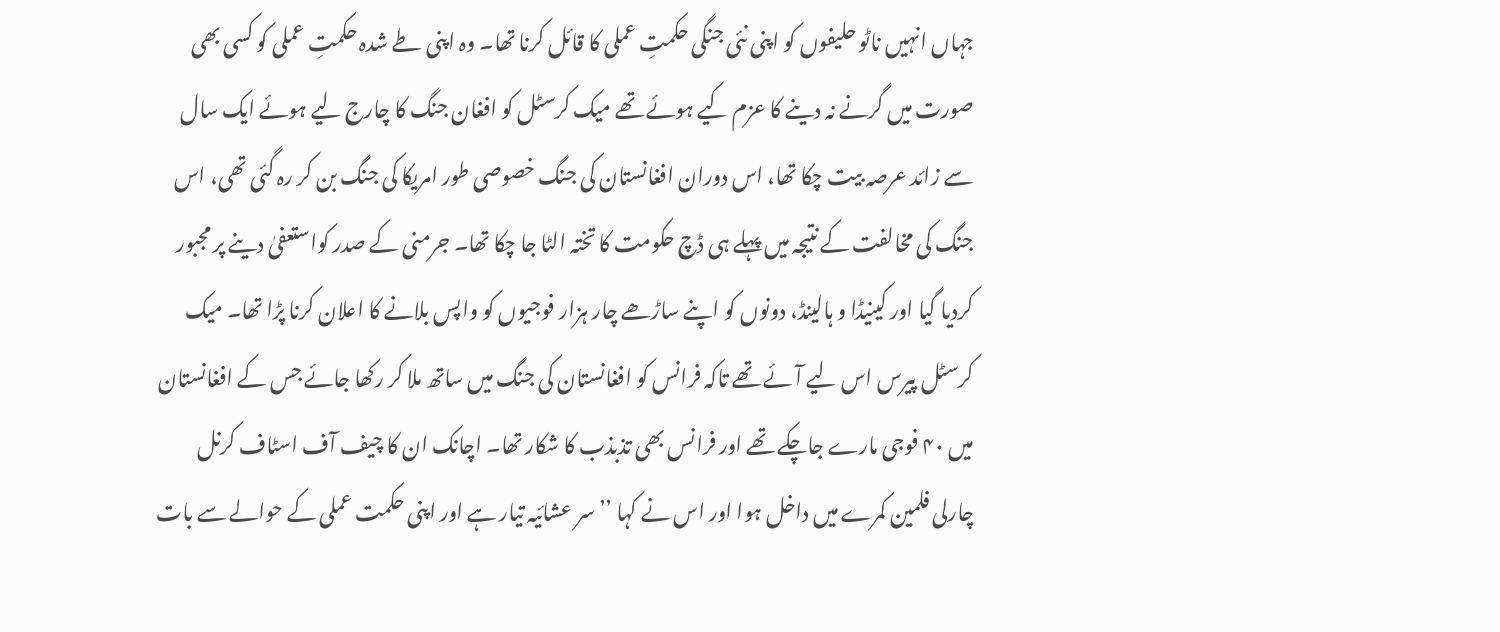جہاں انہیں ناٹو حلیفوں کو اپنی نئی جنگی حکمتِ عملی کا قائل کرنا تھا۔ وہ اپنی طے شدہ حکمتِ عملی کو کسی بھی صورت میں گرنے نہ دینے کا عزم کیے ہوئے تھے میک کرسٹل کو افغان جنگ کا چارج لیے ہوئے ایک سال سے زائد عرصہ بیت چکا تھا، اس دوران افغانستان کی جنگ خصوصی طور امریکا کی جنگ بن کر رہ گئی تھی، اس جنگ کی مخالفت کے نتیجہ میں پہلے ہی ڈچ حکومت کا تختہ الٹا جا چکا تھا۔ جرمنی کے صدر کواستعفیٰ دینے پر مجبور کردیا گیا اور کینیڈا و ہالینڈ، دونوں کو اپنے ساڑھے چار ہزار فوجیوں کو واپس بلانے کا اعلان کرنا پڑا تھا۔ میک کرسٹل پیرس اس لیے آئے تھے تاکہ فرانس کو افغانستان کی جنگ میں ساتھ ملا کر رکھا جائے جس کے افغانستان میں ۴۰ فوجی مارے جاچکے تھے اور فرانس بھی تذبذب کا شکار تھا۔ اچانک ان کا چیف آف اسٹاف کرنل چارلی فلمین کمرے میں داخل ہوا اور اس نے کہا ’’سر عشائیہ تیار ہے اور اپنی حکمت عملی کے حوالے سے بات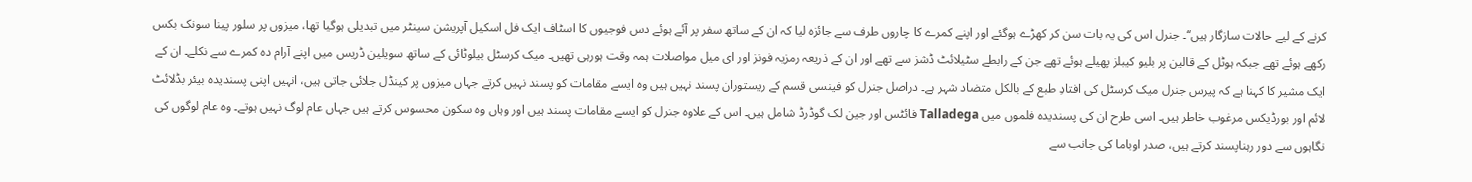کرنے کے لیے حالات سازگار ہیں‘‘۔ جنرل اس کی یہ بات سن کر کھڑے ہوگئے اور اپنے کمرے کا چاروں طرف سے جائزہ لیا کہ ان کے ساتھ سفر پر آئے ہوئے دس فوجیوں کا اسٹاف ایک فل اسکیل آپریشن سینٹر میں تبدیلی ہوگیا تھا، میزوں پر سلور پینا سونک بکس رکھے ہوئے تھے جبکہ ہوٹل کے قالین پر بلیو کیبلز پھیلے ہوئے تھے جن کے رابطے سٹیلائٹ ڈشز سے تھے اور ان کے ذریعہ رمزیہ فونز اور ای میل مواصلات ہمہ وقت ہورہی تھیں۔ میک کرسٹل بیلوٹائی کے ساتھ سویلین ڈریس میں اپنے آرام دہ کمرے سے نکلے۔ ان کے ایک مشیر کا کہنا ہے کہ پیرس جنرل میک کرسٹل کی افتادِ طبع کے بالکل متضاد شہر ہے۔ دراصل جنرل کو فینسی قسم کے ریستوران پسند نہیں ہیں وہ ایسے مقامات کو پسند نہیں کرتے جہاں میزوں پر کینڈل جلائی جاتی ہیں، انہیں اپنی پسندیدہ بیئر بڈلائٹ لائم اور بورڈیکس مرغوب خاطر ہیں۔ اسی طرح ان کی پسندیدہ فلموں میں Talladega فائٹس اور جین لک گوڈرڈ شامل ہیں۔ اس کے علاوہ جنرل کو ایسے مقامات پسند ہیں اور وہاں وہ سکون محسوس کرتے ہیں جہاں عام لوگ نہیں ہوتے۔ وہ عام لوگوں کی نگاہوں سے دور رہناپسند کرتے ہیں، صدر اوباما کی جانب سے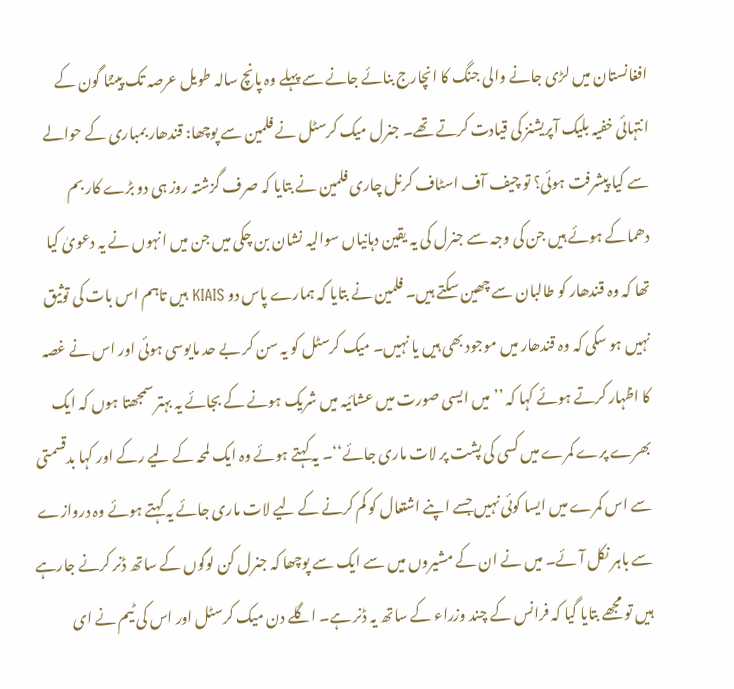افغانستان میں لڑی جانے والی جنگ کا انچارج بنائے جانے سے پہلے وہ پانچ سالہ طویل عرصہ تک پینٹا گون کے انتہائی خفیہ بلیک آپریشنز کی قیادت کرتے تھے۔ جنرل میک کرسٹل نے فلمین سے پوچھا: قندھار بمباری کے حوالے سے کیا پیشرفت ہوئی؟ تو چیف آف اسٹاف کرنل چاری فلمین نے بتایا کہ صرف گزشتہ روز ہی دو بڑے کار بم دھماکے ہوئے ہیں جن کی وجہ سے جنرل کی یہ یقین دہانیاں سوالیہ نشان بن چکی میں جن میں انہوں نے یہ دعویٰ کیا تھا کہ وہ قندھار کو طالبان سے چھین سکتے ہیں۔ فلمین نے بتایا کہ ہمارے پاس دو KIAIS ہیں تاہم اس بات کی توثیق نہیں ہو سکی کہ وہ قندھار میں موجود بھی ہیں یا نہیں۔ میک کرسٹل کو یہ سن کر بے حد مایوسی ہوئی اور اس نے غصہ کا اظہار کرتے ہوئے کہا کہ ’’میں ایسی صورت میں عشائیہ میں شریک ہونے کے بجائے یہ بہتر سمجھتا ہوں کہ ایک بھرے پرے کمرے میں کسی کی پشت پر لات ماری جائے‘‘۔ یہ کہتے ہوئے وہ ایک لمحہ کے لیے رکے اور کہا بدقسمتی سے اس کمرے میں ایسا کوئی نہیں جسے اپنے اشتعال کو کم کرنے کے لیے لات ماری جائے یہ کہتے ہوئے وہ دروازے سے باہر نکل آئے۔ میں نے ان کے مشیروں میں سے ایک سے پوچھا کہ جنرل کن لوگوں کے ساتھ ڈنر کرنے جارہے ہیں تو مجھے بتایا گیا کہ فرانس کے چند وزراء کے ساتھ یہ ڈنر ہے۔ اگلے دن میک کرسٹل اور اس کی ٹیم نے ای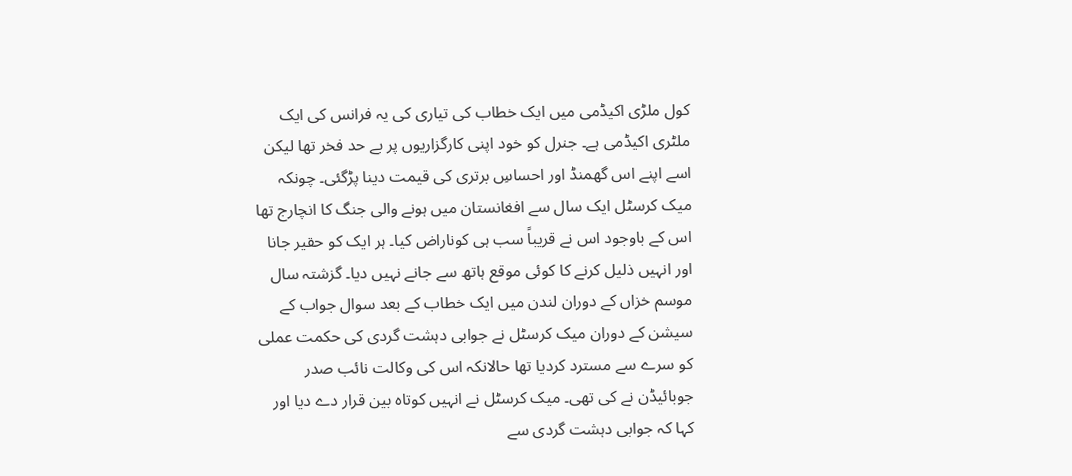کول ملڑی اکیڈمی میں ایک خطاب کی تیاری کی یہ فرانس کی ایک ملٹری اکیڈمی ہے۔ جنرل کو خود اپنی کارگزاریوں پر بے حد فخر تھا لیکن اسے اپنے اس گھمنڈ اور احساسِ برتری کی قیمت دینا پڑگئی۔ چونکہ میک کرسٹل ایک سال سے افغانستان میں ہونے والی جنگ کا انچارج تھا اس کے باوجود اس نے قریباً سب ہی کوناراض کیا۔ ہر ایک کو حقیر جانا اور انہیں ذلیل کرنے کا کوئی موقع ہاتھ سے جانے نہیں دیا۔ گزشتہ سال موسم خزاں کے دوران لندن میں ایک خطاب کے بعد سوال جواب کے سیشن کے دوران میک کرسٹل نے جوابی دہشت گردی کی حکمت عملی کو سرے سے مسترد کردیا تھا حالانکہ اس کی وکالت نائب صدر جوبائیڈن نے کی تھی۔ میک کرسٹل نے انہیں کوتاہ بین قرار دے دیا اور کہا کہ جوابی دہشت گردی سے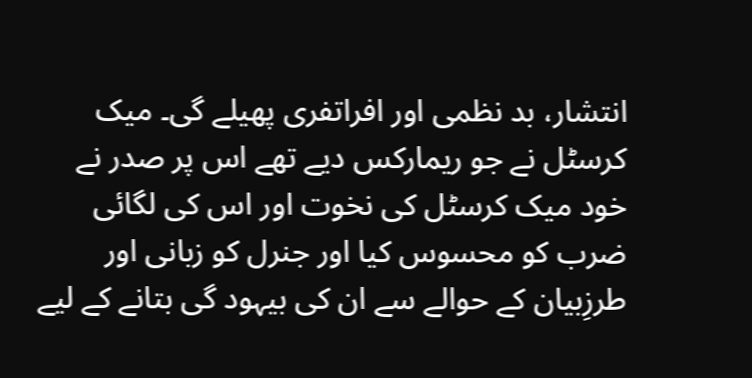انتشار، بد نظمی اور افراتفری پھیلے گی۔ میک کرسٹل نے جو ریمارکس دیے تھے اس پر صدر نے خود میک کرسٹل کی نخوت اور اس کی لگائی ضرب کو محسوس کیا اور جنرل کو زبانی اور طرزِبیان کے حوالے سے ان کی بیہود گی بتانے کے لیے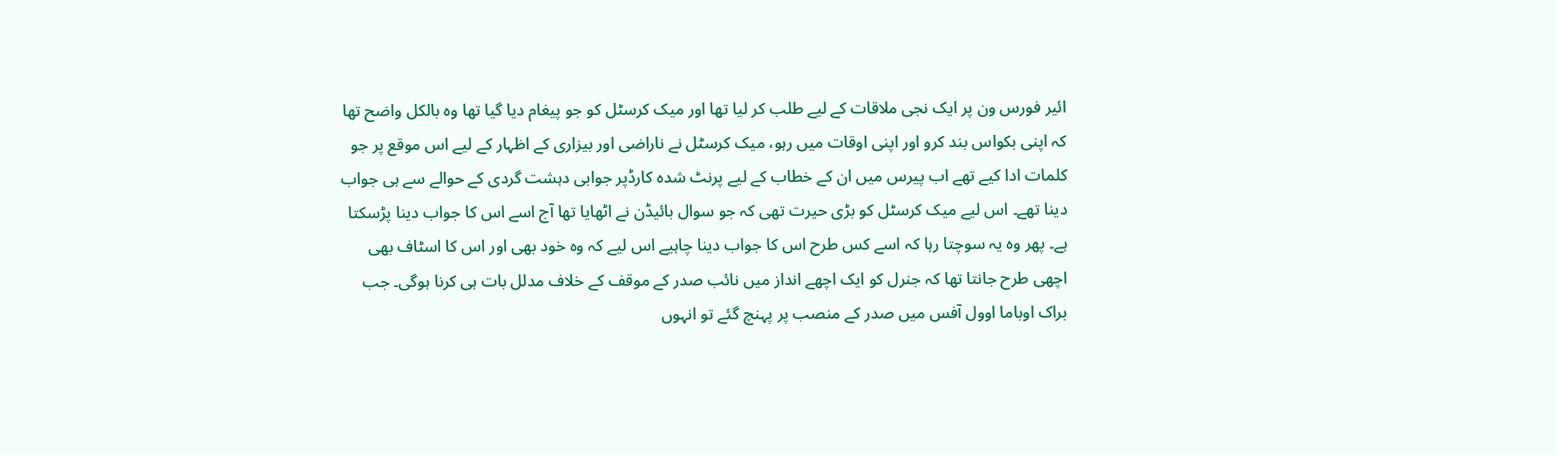ائیر فورس ون پر ایک نجی ملاقات کے لیے طلب کر لیا تھا اور میک کرسٹل کو جو پیغام دیا گیا تھا وہ بالکل واضح تھا کہ اپنی بکواس بند کرو اور اپنی اوقات میں رہو، میک کرسٹل نے ناراضی اور بیزاری کے اظہار کے لیے اس موقع پر جو کلمات ادا کیے تھے اب پیرس میں ان کے خطاب کے لیے پرنٹ شدہ کارڈپر جوابی دہشت گردی کے حوالے سے ہی جواب دینا تھے۔ اس لیے میک کرسٹل کو بڑی حیرت تھی کہ جو سوال بائیڈن نے اٹھایا تھا آج اسے اس کا جواب دینا پڑسکتا ہے۔ پھر وہ یہ سوچتا رہا کہ اسے کس طرح اس کا جواب دینا چاہیے اس لیے کہ وہ خود بھی اور اس کا اسٹاف بھی اچھی طرح جانتا تھا کہ جنرل کو ایک اچھے انداز میں نائب صدر کے موقف کے خلاف مدلل بات ہی کرنا ہوگی۔ جب براک اوباما اوول آفس میں صدر کے منصب پر پہنچ گئے تو انہوں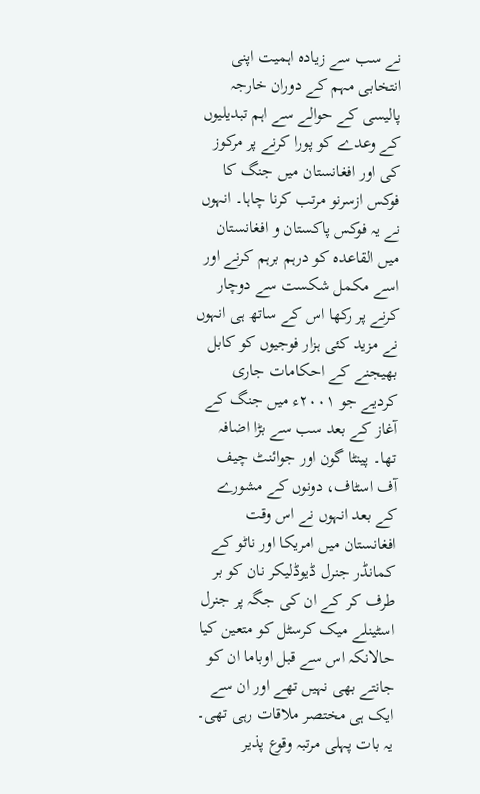نے سب سے زیادہ اہمیت اپنی انتخابی مہم کے دوران خارجہ پالیسی کے حوالے سے اہم تبدیلیوں کے وعدے کو پورا کرنے پر مرکوز کی اور افغانستان میں جنگ کا فوکس ازسرنو مرتب کرنا چاہا۔ انہوں نے یہ فوکس پاکستان و افغانستان میں القاعدہ کو درہم برہم کرنے اور اسے مکمل شکست سے دوچار کرنے پر رکھا اس کے ساتھ ہی انہوں نے مزید کئی ہزار فوجیوں کو کابل بھیجنے کے احکامات جاری کردیے جو ۲۰۰۱ء میں جنگ کے آغاز کے بعد سب سے بڑا اضافہ تھا۔ پینٹا گون اور جوائنٹ چیف آف اسٹاف، دونوں کے مشورے کے بعد انہوں نے اس وقت افغانستان میں امریکا اور ناٹو کے کمانڈر جنرل ڈیوڈلیکر نان کو بر طرف کر کے ان کی جگہ پر جنرل اسٹینلے میک کرسٹل کو متعین کیا حالانکہ اس سے قبل اوباما ان کو جانتے بھی نہیں تھے اور ان سے ایک ہی مختصر ملاقات رہی تھی۔ یہ بات پہلی مرتبہ وقوع پذیر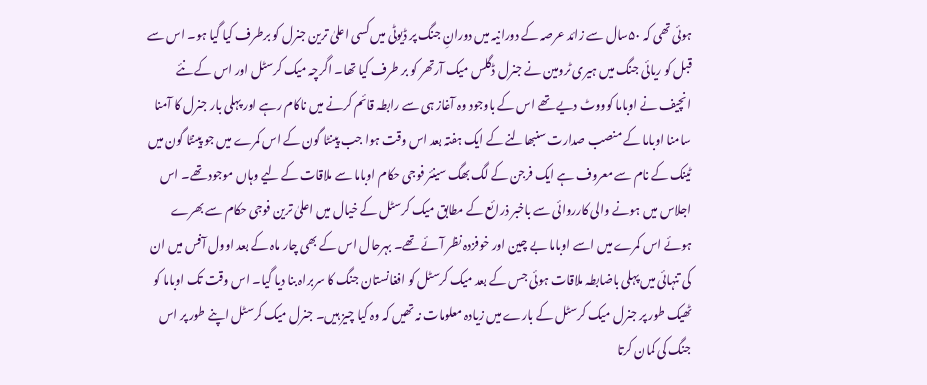ہوئی تھی کہ ۵۰سال سے زائد عرصہ کے دورانیہ میں دورانِ جنگ پر ڈیوٹی میں کسی اعلیٰ ترین جنرل کو برطرف کیا گیا ہو۔ اس سے قبل کو ریائی جنگ میں ہیری ٹرومین نے جنرل ڈگلس میک آرتھر کو بر طرف کیا تھا۔ اگرچہ میک کرسٹل اور اس کے نئے انچیف نے اوباما کوووٹ دیے تھے اس کے باوجود وہ آغاز ہی سے رابطہ قائم کرنے میں ناکام رہے اور پہلی بار جنرل کا آمنا سامنا اوباما کے منصب صدارت سنبھالنے کے ایک ہفتہ بعد اس وقت ہوا جب پینٹا گون کے اس کمرے میں جو پینٹا گون میں ٹینک کے نام سے معروف ہے ایک فرجن کے لگ بھگ سینئر فوجی حکام اوباما سے ملاقات کے لیے وہاں موجود تھے۔ اس اجلاس میں ہونے والی کارروائی سے باخبر ذرائع کے مطابق میک کرسٹل کے خیال میں اعلیٰ ترین فوجی حکام سے بھرے ہوئے اس کمرے میں اسے اوباما بے چین اور خوفزدہ نظر آئے تھے۔ بہرحال اس کے بھی چار ماہ کے بعد اوول آفس میں ان کی تنہائی میں پہلی باضابطہ ملاقات ہوئی جس کے بعد میک کرسٹل کو افغانستان جنگ کا سربراہ بنا دیا گیا۔ اس وقت تک اوباما کو ٹھیک طور پر جنرل میک کرسٹل کے بارے میں زیادہ معلومات نہ تھیں کہ وہ کیا چیز ہیں۔ جنرل میک کرسٹل اپنے طور پر اس جنگ کی کمان کرتا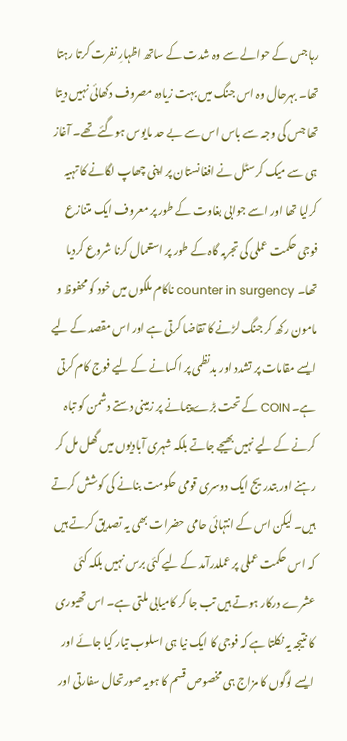رہا جس کے حوالے سے وہ شدت کے ساتھ اظہارِ نفرت کرتا رہتا تھا۔ بہرحال وہ اس جنگ میں بہت زیادہ مصروف دکھائی نہیں دیتا تھا جس کی وجہ سے باس اس سے بے حد مایوس ہوگئے تھے۔ آغاز ہی سے میک کرسٹل نے افغانستان پر اپنی چھاپ لگانے کا تہیہ کرلیا تھا اور اسے جوابی بغاوت کے طور پر معروف ایک متنازع فوجی حکمت عملی کی تجربہ گاہ کے طور پر استعمال کرنا شروع کردیا تھا۔ counter in surgency ناکام ملکوں میں خود کو محفوظ و مامون رکھ کر جنگ لڑنے کا تقاضا کرتی ہے اور اس مقصد کے لیے ایسے مقامات پر تشدد اور بدنظمی پر اکسانے کے لیے فوج کام کرتی ہے۔ COIN کے تحت بڑے پیمانے پر زمینی دستے دشمن کو تباہ کرنے کے لیے نہیں بھیجے جاتے بلکہ شہری آبادیوں میں گھل مل کر رہنے اور بتدریج ایک دوسری قومی حکومت بنانے کی کوشش کرتے ہیں۔ لیکن اس کے انتہائی حامی حضرات بھی یہ تصدیق کرتے ہیں کہ اس حکمت عملی پر عملدرآمد کے لیے کئی برس نہیں بلکہ کئی عشرے درکار ہوتے ہیں تب جا کر کامیابی ملتی ہے۔ اس تھیوری کا نتیجہ یہ نکلتا ہے کہ فوجی کا ایک نیا ہی اسلوب تیار کیا جائے اور ایسے لوگوں کا مزاج ہی مخصوص قسم کا ہویہ صورتحال سفارتی اور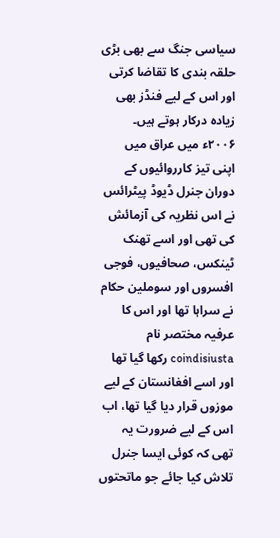سیاسی جنگ سے بھی بڑی حلقہ بندی کا تقاضا کرتی اور اس کے لیے فنڈز بھی زیادہ درکار ہوتے ہیں۔ ۲۰۰۶ء میں عراق میں اپنی تیز کارروائیوں کے دوران جنرل ڈیوڈ پیٹرائس نے اس نظریہ کی آزمائش کی تھی اور اسے تھنک ٹینکس، صحافیوں، فوجی افسروں اور سوملین حکام نے سراہا تھا اور اس کا عرفیہ مختصر نام coindisiusta رکھا گیا تھا اور اسے افغانستان کے لیے موزوں قرار دیا گیا تھا، اب اس کے لیے ضرورت یہ تھی کہ کوئی ایسا جنرل تلاش کیا جائے جو ماتحتوں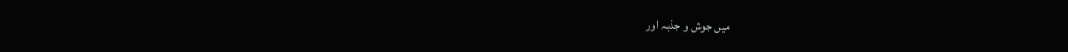میں جوش و جذبہ اور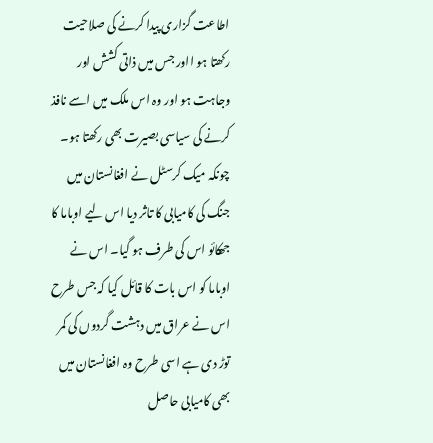اطاعت گزاری پیدا کرنے کی صلاحیت رکھتا ہو ااور جس میں ذاتی کشش اور وجاہت ہو اور وہ اس ملک میں اسے نافذ کرنے کی سیاسی بصیرت بھی رکھتا ہو۔ چونکہ میک کرسٹل نے افغانستان میں جنگ کی کامیابی کا تاثر دیا اس لیے اوباما کا جھکائو اس کی طرف ہو گیا۔ اس نے اوباما کو اس بات کا قائل کیا کہ جس طرح اس نے عراق میں دہشت گردوں کی کمر توڑ دی ہے اسی طرح وہ افغانستان میں بھی کامیابی حاصل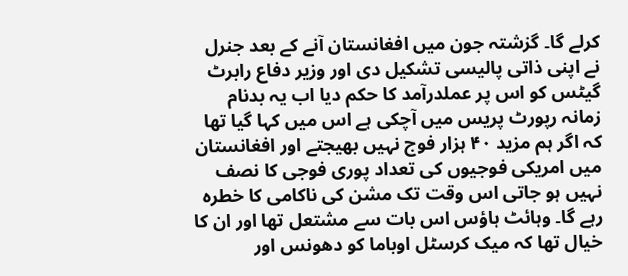کرلے گا۔ گزشتہ جون میں افغانستان آنے کے بعد جنرل نے اپنی ذاتی پالیسی تشکیل دی اور وزیر دفاع رابرٹ گیٹس کو اس پر عملدرآمد کا حکم دیا اب یہ بدنام زمانہ رپورٹ پریس میں آچکی ہے اس میں کہا گیا تھا کہ اگر ہم مزید ۴۰ ہزار فوج نہیں بھیجتے اور افغانستان میں امریکی فوجیوں کی تعداد پوری فوجی کا نصف نہیں ہو جاتی اس وقت تک مشن کی ناکامی کا خطرہ رہے گا۔ وہائٹ ہاؤس اس بات سے مشتعل تھا اور ان کا خیال تھا کہ میک کرسٹل اوباما کو دھونس اور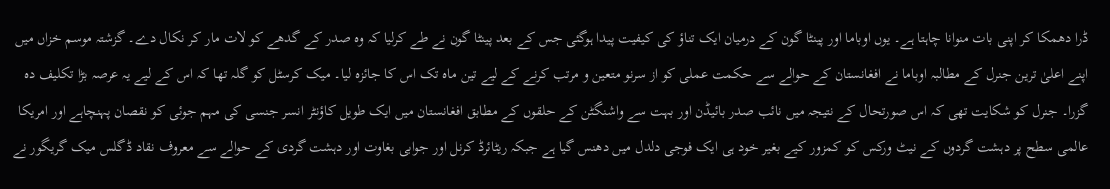ڈرا دھمکا کر اپنی بات منوانا چاہتا ہے۔ یوں اوباما اور پینٹا گون کے درمیان ایک تناؤ کی کیفیت پیدا ہوگئی جس کے بعد پینٹا گون نے طے کرلیا کہ وہ صدر کے گدھے کو لات مار کر نکال دے۔ گزشتہ موسم خزاں میں اپنے اعلیٰ ترین جنرل کے مطالبہ اوباما نے افغانستان کے حوالے سے حکمت عملی کو از سرنو متعین و مرتب کرنے کے لیے تین ماہ تک اس کا جائزہ لیا۔ میک کرسٹل کو گلہ تھا کہ اس کے لیے یہ عرصہ بڑا تکلیف دہ گزرا۔ جنرل کو شکایت تھی کہ اس صورتحال کے نتیجہ میں نائب صدر بائیڈن اور بہت سے واشنگٹن کے حلقوں کے مطابق افغانستان میں ایک طویل کاؤنٹر انسر جنسی کی مہم جوئی کو نقصان پہنچاہے اور امریکا عالمی سطح پر دہشت گردوں کے نیٹ ورکس کو کمزور کیے بغیر خود ہی ایک فوجی دلدل میں دھنس گیا ہے جبکہ ریٹائرڈ کرنل اور جوابی بغاوت اور دہشت گردی کے حوالے سے معروف نقاد ڈگلس میک گریگور نے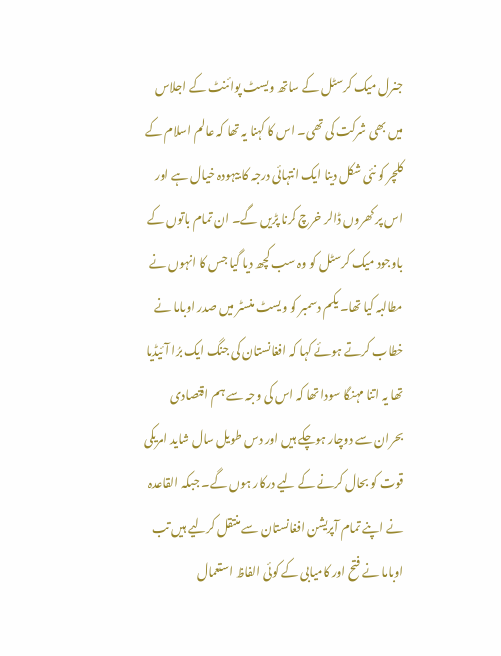جنرل میک کرسٹل کے ساتھ ویسٹ پوائنٹ کے اجلاس میں بھی شرکت کی تھی۔ اس کا کہنا یہ تھا کہ عالم اسلام کے کلچر کو نئی شکل دینا ایک انتہائی درجہ کا بیہودہ خیال ہے اور اس پر کھروں ڈالر خرچ کرنا پڑیں گے۔ ان تمام باتوں کے باوجود میک کرسٹل کو وہ سب کچھ دیا گیا جس کا انہوں نے مطالبہ کیا تھا۔ یکم دسمبر کو ویسٹ منسٹر میں صدر اوباما نے خطاب کرتے ہوئے کہا کہ افغانستان کی جنگ ایک برُا آئیڈیا تھا یہ اتنا مہنگا سودا تھا کہ اس کی وجہ سے ہم اقتصادی بحران سے دوچار ہوچکے ہیں اور دس طویل سال شاید امریکی قوت کو بحال کرنے کے لیے درکار ہوں گے۔ جبکہ القاعدہ نے اپنے تمام آپریشن افغانستان سے منتقل کرلیے ہیں تب اوباما نے فتح اور کامیابی کے کوئی الفاظ استعمال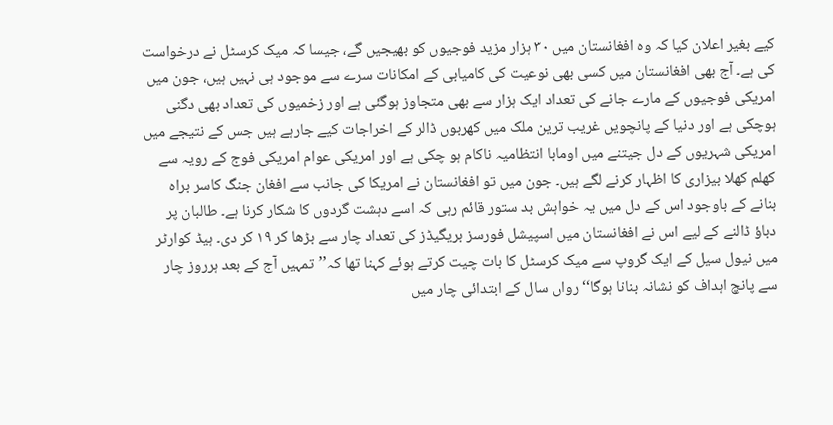کیے بغیر اعلان کیا کہ وہ افغانستان میں ۳۰ ہزار مزید فوجیوں کو بھیجیں گے، جیسا کہ میک کرسٹل نے درخواست کی ہے۔ آج بھی افغانستان میں کسی بھی نوعیت کی کامیابی کے امکانات سرے سے موجود ہی نہیں ہیں، جون میں امریکی فوجیوں کے مارے جانے کی تعداد ایک ہزار سے بھی متجاوز ہوگئی ہے اور زخمیوں کی تعداد بھی دگنی ہوچکی ہے اور دنیا کے پانچویں غریب ترین ملک میں کھربوں ڈالر کے اخراجات کیے جارہے ہیں جس کے نتیجے میں امریکی شہریوں کے دل جیتنے میں اومابا انتظامیہ ناکام ہو چکی ہے اور امریکی عوام امریکی فوج کے رویہ سے کھلم کھلا بیزاری کا اظہار کرنے لگے ہیں۔ جون میں تو افغانستان نے امریکا کی جانب سے افغان جنگ کاسر براہ بنانے کے باوجود اس کے دل میں یہ خواہش بد ستور قائم رہی کہ اسے دہشت گردوں کا شکار کرنا ہے۔ طالبان پر دباؤ ڈالنے کے لیے اس نے افغانستان میں اسپیشل فورسز بریگیڈز کی تعداد چار سے بڑھا کر ۱۹ کر دی۔ ہیڈ کوارٹر میں نیول سیل کے ایک گروپ سے میک کرسٹل کا بات چیت کرتے ہوئے کہنا تھا کہ’’تمہیں آج کے بعد ہرروز چار سے پانچ اہداف کو نشانہ بنانا ہوگا‘‘ رواں سال کے ابتدائی چار میں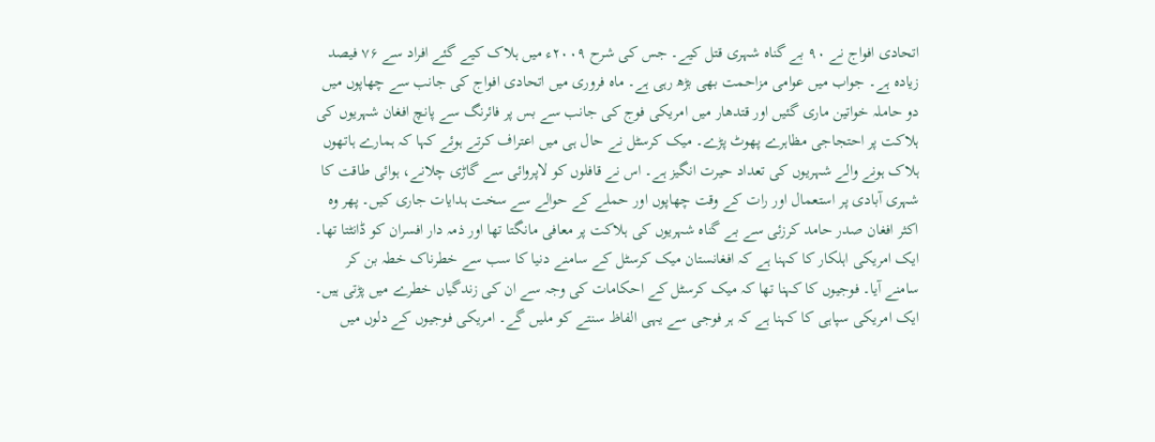اتحادی افواج نے ۹۰ بے گناہ شہری قتل کیے۔ جس کی شرح ۲۰۰۹ء میں ہلاک کیے گئے افراد سے ۷۶ فیصد زیادہ ہے۔ جواب میں عوامی مزاحمت بھی بڑھ رہی ہے۔ ماہ فروری میں اتحادی افواج کی جانب سے چھاپوں میں دو حاملہ خواتین ماری گئیں اور قتدھار میں امریکی فوج کی جانب سے بس پر فائرنگ سے پانچ افغان شہریوں کی ہلاکت پر احتجاجی مظاہرے پھوٹ پڑے۔ میک کرسٹل نے حال ہی میں اعتراف کرتے ہوئے کہا کہ ہمارے ہاتھوں ہلاک ہونے والے شہریوں کی تعداد حیرت انگیز ہے۔ اس نے قافلوں کو لاپروائی سے گاڑی چلانے، ہوائی طاقت کا شہری آبادی پر استعمال اور رات کے وقت چھاپوں اور حملے کے حوالے سے سخت ہدایات جاری کیں۔ پھر وہ اکثر افغان صدر حامد کرزئی سے بے گناہ شہریوں کی ہلاکت پر معافی مانگتا تھا اور ذمہ دار افسران کو ڈانٹتا تھا۔
ایک امریکی اہلکار کا کہنا ہے کہ افغانستان میک کرسٹل کے سامنے دنیا کا سب سے خطرناک خطہ بن کر سامنے آیا۔ فوجیوں کا کہنا تھا کہ میک کرسٹل کے احکامات کی وجہ سے ان کی زندگیاں خطرے میں پڑتی ہیں۔ ایک امریکی سپاہی کا کہنا ہے کہ ہر فوجی سے یہی الفاظ سنتے کو ملیں گے۔ امریکی فوجیوں کے دلوں میں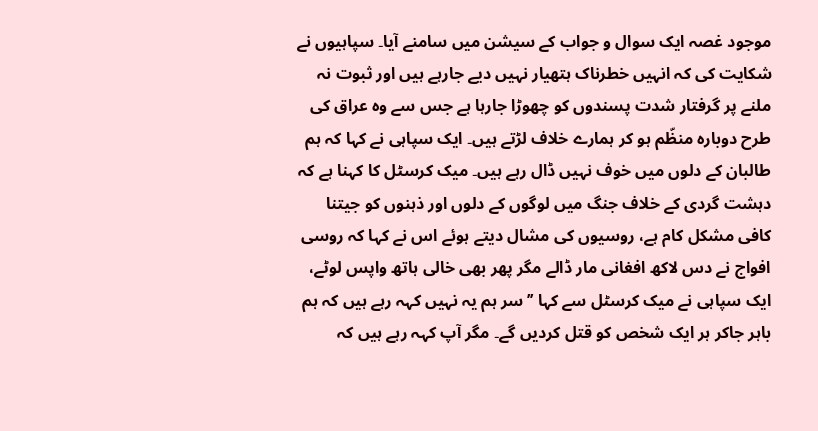موجود غصہ ایک سوال و جواب کے سیشن میں سامنے آیا۔ سپاہیوں نے شکایت کی کہ انہیں خطرناک ہتھیار نہیں دیے جارہے ہیں اور ثبوت نہ ملنے پر گرفتار شدت پسندوں کو چھوڑا جارہا ہے جس سے وہ عراق کی طرح دوبارہ منظّم ہو کر ہمارے خلاف لڑتے ہیں۔ ایک سپاہی نے کہا کہ ہم طالبان کے دلوں میں خوف نہیں ڈال رہے ہیں۔ میک کرسٹل کا کہنا ہے کہ دہشت گردی کے خلاف جنگ میں لوگوں کے دلوں اور ذہنوں کو جیتنا کافی مشکل کام ہے، روسیوں کی مشال دیتے ہوئے اس نے کہا کہ روسی افواج نے دس لاکھ افغانی مار ڈالے مگر پھر بھی خالی ہاتھ واپس لوٹے، ایک سپاہی نے میک کرسٹل سے کہا ’’سر ہم یہ نہیں کہہ رہے ہیں کہ ہم باہر جاکر ہر ایک شخص کو قتل کردیں گے۔ مگر آپ کہہ رہے ہیں کہ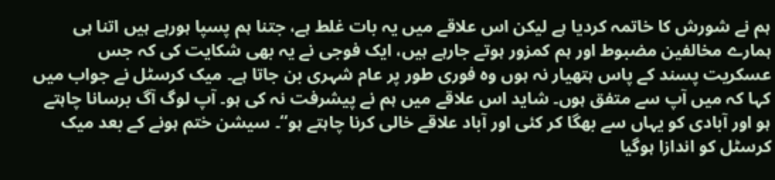ہم نے شورش کا خاتمہ کردیا ہے لیکن اس علاقے میں یہ بات غلط ہے، جتنا ہم پسپا ہورہے ہیں اتنا ہی ہمارے مخالفین مضبوط اور ہم کمزور ہوتے جارہے ہیں، ایک فوجی نے یہ بھی شکایت کی کہ جس عسکریت پسند کے پاس ہتھیار نہ ہوں وہ فوری طور پر عام شہری بن جاتا ہے۔ میک کرسٹل نے جواب میں کہا کہ میں آپ سے متفق ہوں۔ شاید اس علاقے میں ہم نے پیشرفت نہ کی ہو۔ آپ لوگ آگ برسانا چاہتے ہو اور آبادی کو یہاں سے بھگا کر کئی اور آباد علاقے خالی کرنا چاہتے ہو‘‘۔ سیشن ختم ہونے کے بعد میک کرسٹل کو اندازا ہوگیا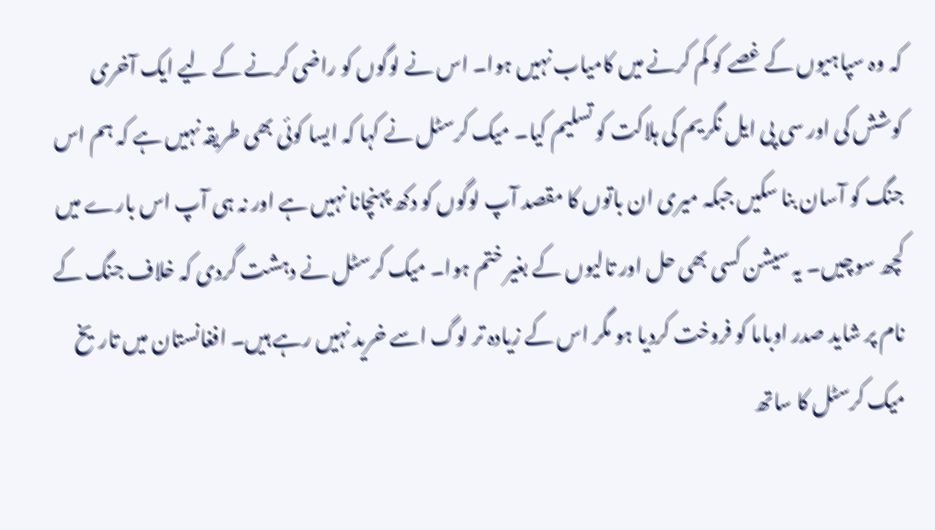کہ وہ سپاہیوں کے غصے کو کم کرنے میں کامیاب نہیں ہوا۔ اس نے لوگوں کو راضی کرنے کے لیے ایک آخری کوشش کی اور سی پی ایل نگریم کی ہلاکت کو تسلیم کیا۔ میک کرسٹل نے کہا کہ ایسا کوئی بھی طریقہ نہیں ہے کہ ہم اس جنگ کو آسان بنا سکیں جبکہ میری ان باتوں کا مقصد آپ لوگوں کو دکھ پہنچانا نہیں ہے اور نہ ہی آپ اس بارے میں کچھ سوچیں۔ یہ سیشن کسی بھی حل اور تالیوں کے بغیر ختم ہوا۔ میک کرسٹل نے دہشت گردی کہ خلاف جنگ کے نام پر شاید صدر اوباما کو فروخت کردیا ہو مگر اس کے زیادہ تر لوگ اسے خرید نہیں رہے ہیں۔ افغانستان میں تاریخ میک کرسٹل کا ساتھ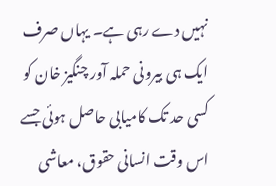نہیں دے رہی ہے۔ یہاں صرف ایک ہی بیرونی حملہ آور چنگیز خان کو کسی حد تک کامیابی حاصل ہوئی جسے اس وقت انسانی حقوق، معاشی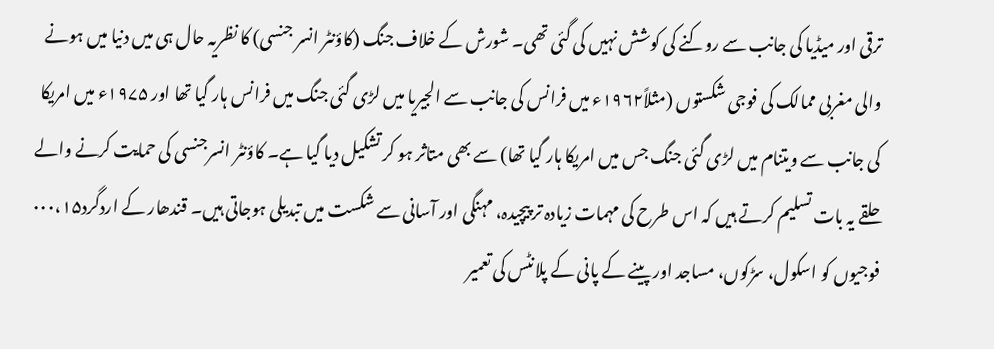ترقی اور میڈیا کی جانب سے روکنے کی کوشش نہیں کی گئی تھی۔ شورش کے خلاف جنگ (کاؤنٹر انسر جنسی) کا نظریہ حال ہی میں دنیا میں ہونے والی مغربی ممالک کی فوجی شکستوں (مثلاً۱۹۶۲ء میں فرانس کی جانب سے الجیریا میں لڑی گئی جنگ میں فرانس ہار گیا تھا اور ۱۹۷۵ء میں امریکا کی جانب سے ویتنام میں لڑی گئی جنگ جس میں امریکا ہار گیا تھا) سے بھی متاثر ہو کر تشکیل دیا گیا ہے۔ کاؤنٹر انسرجنسی کی حمایت کرنے والے حلقے یہ بات تسلیم کرتے ہیں کہ اس طرح کی مہمات زیادہ تر پیچیدہ، مہنگی اور آسانی سے شکست میں تبدیلی ہوجاتی ہیں۔ قندھار کے اردگرد۰۰۰،۱۵ فوجیوں کو اسکول، سڑکوں، مساجد اور پینے کے پانی کے پلانٹس کی تعمیر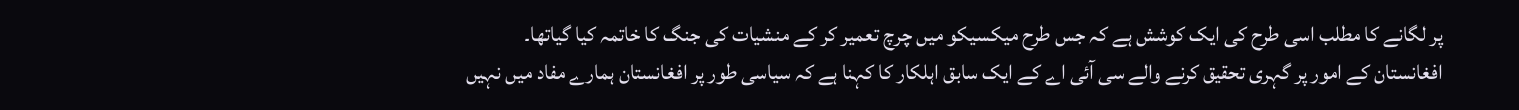پر لگانے کا مطلب اسی طرح کی ایک کوشش ہے کہ جس طرح میکسیکو میں چرچ تعمیر کر کے منشیات کی جنگ کا خاتمہ کیا گیاتھا۔ افغانستان کے امور پر گہری تحقیق کرنے والے سی آئی اے کے ایک سابق اہلکار کا کہنا ہے کہ سیاسی طور پر افغانستان ہمارے مفاد میں نہیں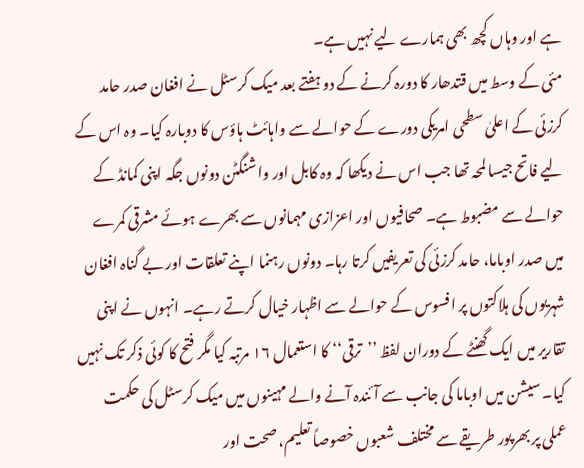ہے اور وہاں کچھ بھی ہمارے لیے نہیں ہے۔
مئی کے وسط میں قتدھار کا دورہ کرنے کے دو ہفتے بعد میک کرسٹل نے افغان صدر حامد کرزئی کے اعلیٰ سطحی امریکی دورے کے حوالے سے واہائٹ ہاؤس کا دوبارہ کیا۔ وہ اس کے لیے فاتح جیسا لمحہ تھا جب اس نے دیکھا کہ وہ کابل اور واشنگٹن دونوں جگہ اپنی کمانڈ کے حوالے سے مضبوط ہے۔ صحافیوں اور اعزازی مہمانوں سے بھرے ہوئے مشرقی کمرے میں صدر اوباما، حامد کرزئی کی تعریفیں کرتا رہا۔ دونوں رہنما اپنے تعلقات اور بے گناہ افغان شہریوں کی ہلاکتوں پر افسوس کے حوالے سے اظہار خیال کرتے رہے۔ انہوں نے اپنی تقاریر میں ایک گھنٹے کے دوران لفظ ’’ترقی‘‘ کا استعمال ۱۶ مرتبہ کیا مگر فتح کا کوئی ذکر تک نہیں کیا۔ سیشن میں اوباما کی جانب سے آئندہ آنے والے مہینوں میں میک کرسٹل کی حکمت عملی پر بھرپور طریقے سے مختلف شعبوں خصوصاً تعلیم، صحت اور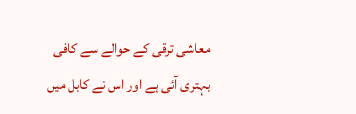معاشی ترقی کے حوالے سے کافی بہتری آئی ہے اور اس نے کابل میں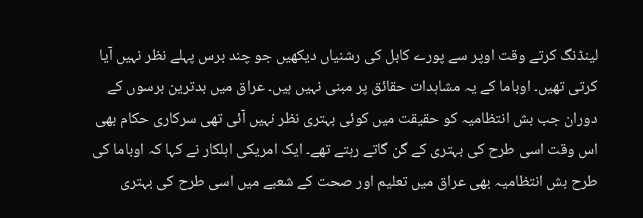لینڈنگ کرتے وقت اوپر سے پورے کابل کی رشنیاں دیکھیں جو چند برس پہلے نظر نہیں آیا کرتی تھیں۔ اوباما کے یہ مشاہدات حقائق پر مبنی نہیں ہیں۔ عراق میں بدترین برسوں کے دوران جب بش انتظامیہ کو حقیقت میں کوئی بہتری نظر نہیں آئی تھی سرکاری حکام بھی اس وقت اسی طرح کی بہتری کے گن گاتے رہتے تھے۔ ایک امریکی اہلکار نے کہا کہ اوباما کی طرح بش انتظامیہ بھی عراق میں تعلیم اور صحت کے شعبے میں اسی طرح کی بہتری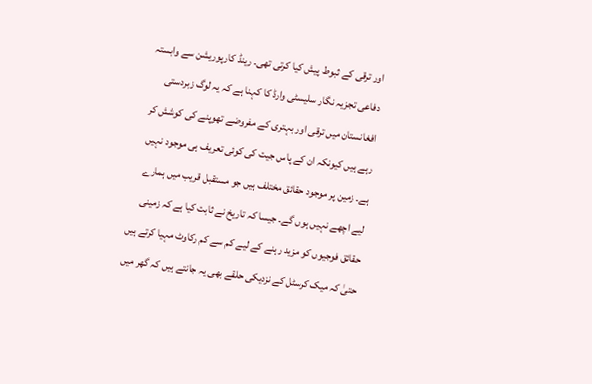اور ترقی کے ثبوط پیش کیا کرتی تھی۔ رینڈ کارپوریشن سے وابستہ دفاعی تجزیہ نگار سلیسٹی وارڈ کا کہنا ہے کہ یہ لوگ زبردستی افغانستان میں ترقی اور بہتری کے مفروضے تھوپنے کی کوشش کر رہے ہیں کیونکہ ان کے پاس جیت کی کوئی تعریف ہی موجود نہیں ہے۔ زمین پر موجود حقائق مختلف ہیں جو مستقبل قریب میں ہمارے لیے اچھے نہیں ہوں گے۔ جیسا کہ تاریخ نے ثابت کیا ہے کہ زمینی حقائق فوجیوں کو مزید رہنے کے لیے کم سے کم رکاوٹ مہیا کرتے ہیں حتیٰ کہ میک کرسٹل کے نزدیکی حلقے بھی یہ جانتے ہیں کہ گھر میں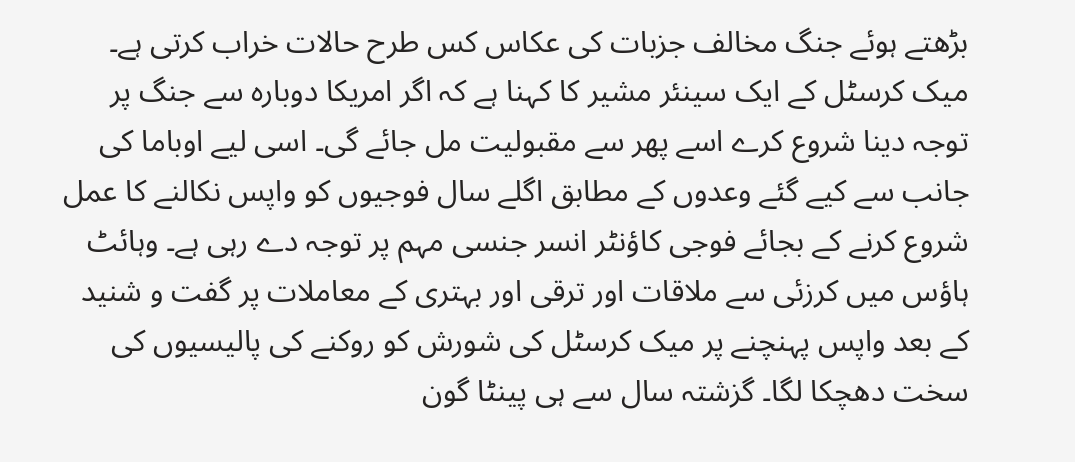بڑھتے ہوئے جنگ مخالف جزبات کی عکاس کس طرح حالات خراب کرتی ہے۔ میک کرسٹل کے ایک سینئر مشیر کا کہنا ہے کہ اگر امریکا دوبارہ سے جنگ پر توجہ دینا شروع کرے اسے پھر سے مقبولیت مل جائے گی۔ اسی لیے اوباما کی جانب سے کیے گئے وعدوں کے مطابق اگلے سال فوجیوں کو واپس نکالنے کا عمل شروع کرنے کے بجائے فوجی کاؤنٹر انسر جنسی مہم پر توجہ دے رہی ہے۔ وہائٹ ہاؤس میں کرزئی سے ملاقات اور ترقی اور بہتری کے معاملات پر گفت و شنید کے بعد واپس پہنچنے پر میک کرسٹل کی شورش کو روکنے کی پالیسیوں کی سخت دھچکا لگا۔ گزشتہ سال سے ہی پینٹا گون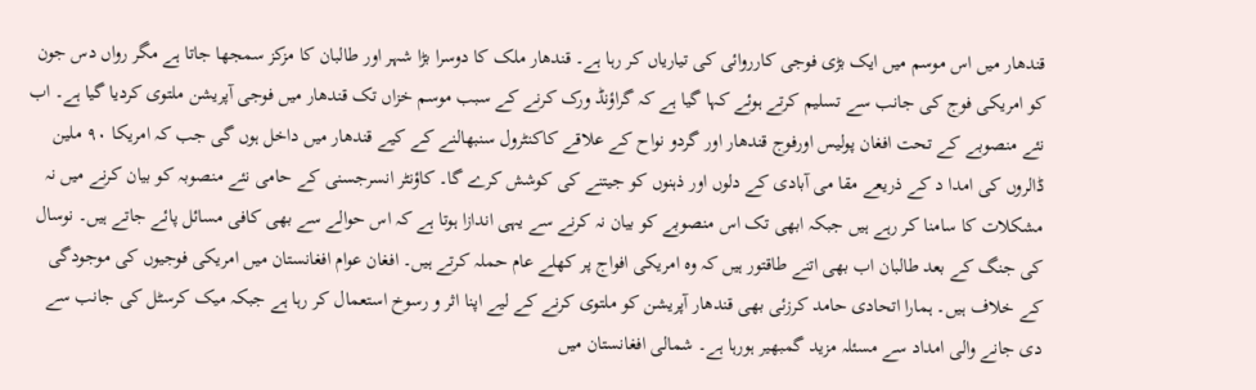قندھار میں اس موسم میں ایک بڑی فوجی کارروائی کی تیاریاں کر رہا ہے۔ قندھار ملک کا دوسرا بڑا شہر اور طالبان کا مزکز سمجھا جاتا ہے مگر رواں دس جون کو امریکی فوج کی جانب سے تسلیم کرتے ہوئے کہا گیا ہے کہ گراؤنڈ ورک کرنے کے سبب موسم خزاں تک قندھار میں فوجی آپریشن ملتوی کردیا گیا ہے۔ اب نئے منصوبے کے تحت افغان پولیس اورفوج قندھار اور گردو نواح کے علاقے کاکنٹرول سنبھالنے کے کیے قندھار میں داخل ہوں گی جب کہ امریکا ۹۰ ملین ڈالروں کی امدا د کے ذریعے مقا می آبادی کے دلوں اور ذہنوں کو جیتنے کی کوشش کرے گا۔ کاؤنٹر انسرجسنی کے حامی نئے منصوبہ کو بیان کرنے میں نہ مشکلات کا سامنا کر رہے ہیں جبکہ ابھی تک اس منصوبے کو بیان نہ کرنے سے یہی اندازا ہوتا ہے کہ اس حوالے سے بھی کافی مسائل پائے جاتے ہیں۔ نوسال کی جنگ کے بعد طالبان اب بھی اتنے طاقتور ہیں کہ وہ امریکی افواج پر کھلے عام حملہ کرتے ہیں۔ افغان عوام افغانستان میں امریکی فوجیوں کی موجودگی کے خلاف ہیں۔ ہمارا اتحادی حامد کرزئی بھی قندھار آپریشن کو ملتوی کرنے کے لیے اپنا اثر و رسوخ استعمال کر رہا ہے جبکہ میک کرسٹل کی جانب سے دی جانے والی امداد سے مسئلہ مزید گمبھیر ہورہا ہے۔ شمالی افغانستان میں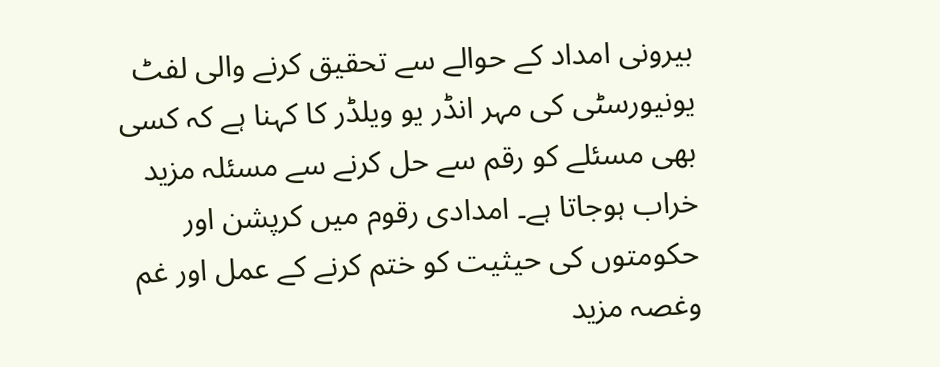بیرونی امداد کے حوالے سے تحقیق کرنے والی لفٹ یونیورسٹی کی مہر انڈر یو ویلڈر کا کہنا ہے کہ کسی بھی مسئلے کو رقم سے حل کرنے سے مسئلہ مزید خراب ہوجاتا ہے۔ امدادی رقوم میں کرپشن اور حکومتوں کی حیثیت کو ختم کرنے کے عمل اور غم وغصہ مزید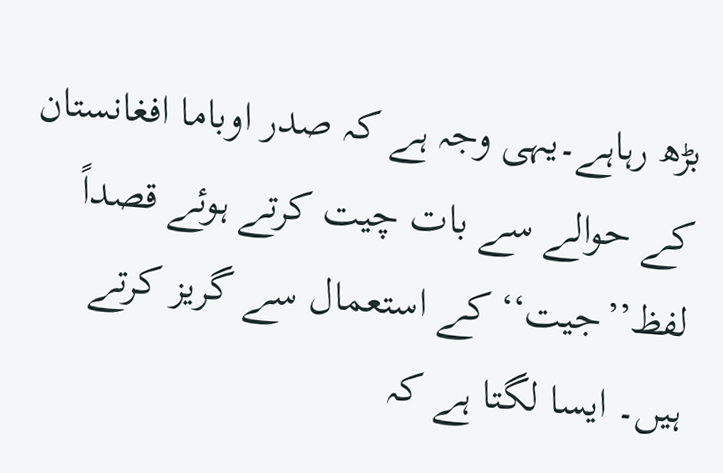بڑھ رہاہے۔یہی وجہ ہے کہ صدر اوباما افغانستان کے حوالے سے بات چیت کرتے ہوئے قصداً لفظ’’جیت‘‘ کے استعمال سے گریز کرتے ہیں۔ ایسا لگتا ہے کہ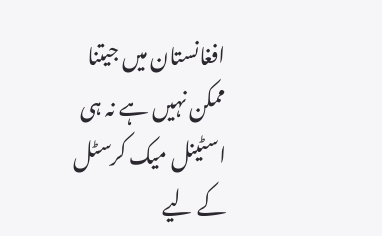افغانستان میں جیتنا ممکن نہیں ہے نہ ہی اسٹینل میک کرسٹل کے لیے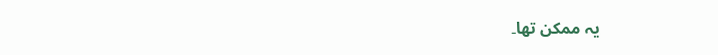یہ ممکن تھا۔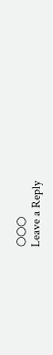○○○
Leave a Reply